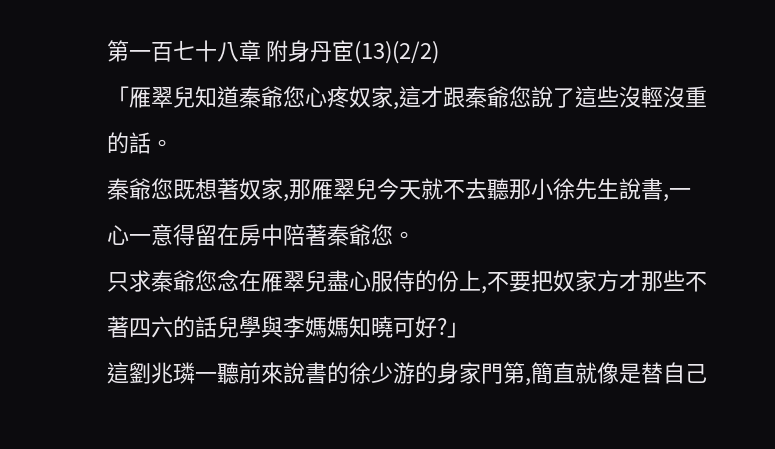第一百七十八章 附身丹宦(13)(2/2)
「雁翠兒知道秦爺您心疼奴家,這才跟秦爺您說了這些沒輕沒重的話。
秦爺您既想著奴家,那雁翠兒今天就不去聽那小徐先生說書,一心一意得留在房中陪著秦爺您。
只求秦爺您念在雁翠兒盡心服侍的份上,不要把奴家方才那些不著四六的話兒學與李媽媽知曉可好?」
這劉兆璘一聽前來說書的徐少游的身家門第,簡直就像是替自己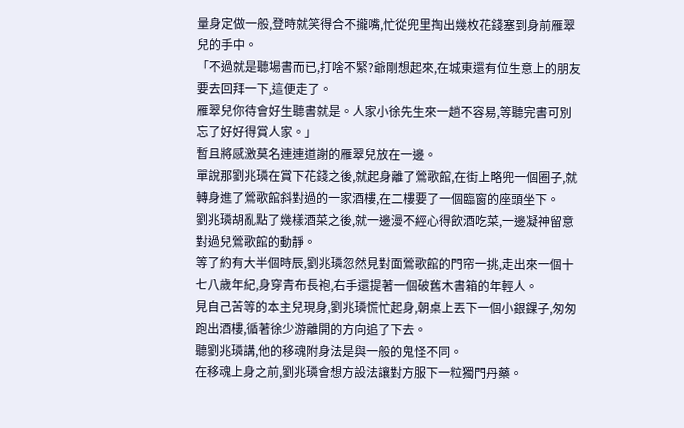量身定做一般,登時就笑得合不攏嘴,忙從兜里掏出幾枚花錢塞到身前雁翠兒的手中。
「不過就是聽場書而已,打啥不緊?爺剛想起來,在城東還有位生意上的朋友要去回拜一下,這便走了。
雁翠兒你待會好生聽書就是。人家小徐先生來一趟不容易,等聽完書可別忘了好好得賞人家。」
暫且將感激莫名連連道謝的雁翠兒放在一邊。
單說那劉兆璘在賞下花錢之後,就起身離了鶯歌館,在街上略兜一個圈子,就轉身進了鶯歌館斜對過的一家酒樓,在二樓要了一個臨窗的座頭坐下。
劉兆璘胡亂點了幾樣酒菜之後,就一邊漫不經心得飲酒吃菜,一邊凝神留意對過兒鶯歌館的動靜。
等了約有大半個時辰,劉兆璘忽然見對面鶯歌館的門帘一挑,走出來一個十七八歲年紀,身穿青布長袍,右手還提著一個破舊木書箱的年輕人。
見自己苦等的本主兒現身,劉兆璘慌忙起身,朝桌上丟下一個小銀錁子,匆匆跑出酒樓,循著徐少游離開的方向追了下去。
聽劉兆璘講,他的移魂附身法是與一般的鬼怪不同。
在移魂上身之前,劉兆璘會想方設法讓對方服下一粒獨門丹藥。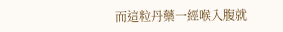而這粒丹藥一經喉入腹就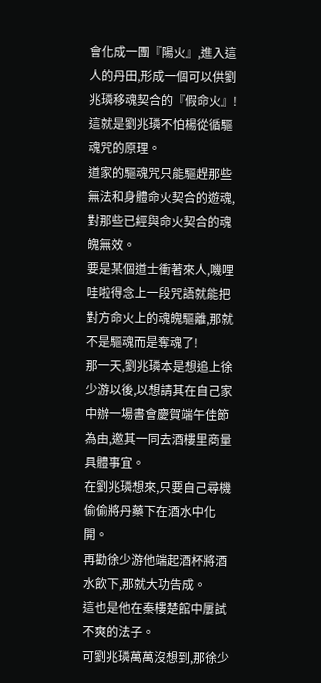會化成一團『陽火』,進入這人的丹田,形成一個可以供劉兆璘移魂契合的『假命火』!
這就是劉兆璘不怕楊從循驅魂咒的原理。
道家的驅魂咒只能驅趕那些無法和身體命火契合的遊魂,對那些已經與命火契合的魂魄無效。
要是某個道士衝著來人,嘰哩哇啦得念上一段咒語就能把對方命火上的魂魄驅離,那就不是驅魂而是奪魂了!
那一天,劉兆璘本是想追上徐少游以後,以想請其在自己家中辦一場書會慶賀端午佳節為由,邀其一同去酒樓里商量具體事宜。
在劉兆璘想來,只要自己尋機偷偷將丹藥下在酒水中化開。
再勸徐少游他端起酒杯將酒水飲下,那就大功告成。
這也是他在秦樓楚館中屢試不爽的法子。
可劉兆璘萬萬沒想到,那徐少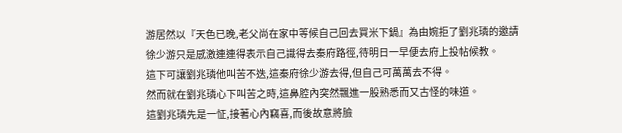游居然以『天色已晚,老父尚在家中等候自己回去買米下鍋』為由婉拒了劉兆璘的邀請
徐少游只是感激連連得表示自己識得去秦府路徑,待明日一早便去府上投帖候教。
這下可讓劉兆璘他叫苦不迭,這秦府徐少游去得,但自己可萬萬去不得。
然而就在劉兆璘心下叫苦之時,這鼻腔內突然飄進一股熟悉而又古怪的味道。
這劉兆璘先是一怔,接著心內竊喜,而後故意將臉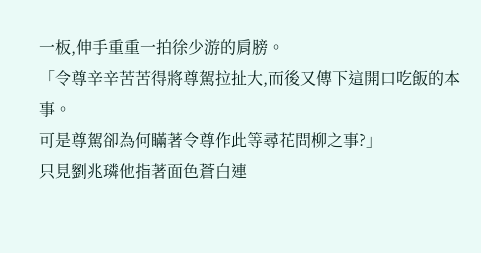一板,伸手重重一拍徐少游的肩膀。
「令尊辛辛苦苦得將尊駕拉扯大,而後又傳下這開口吃飯的本事。
可是尊駕卻為何瞞著令尊作此等尋花問柳之事?」
只見劉兆璘他指著面色蒼白連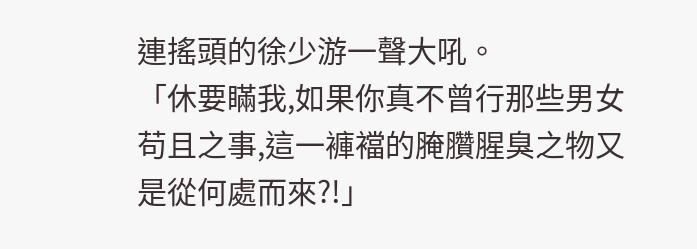連搖頭的徐少游一聲大吼。
「休要瞞我,如果你真不曾行那些男女苟且之事,這一褲襠的腌臢腥臭之物又是從何處而來?!」